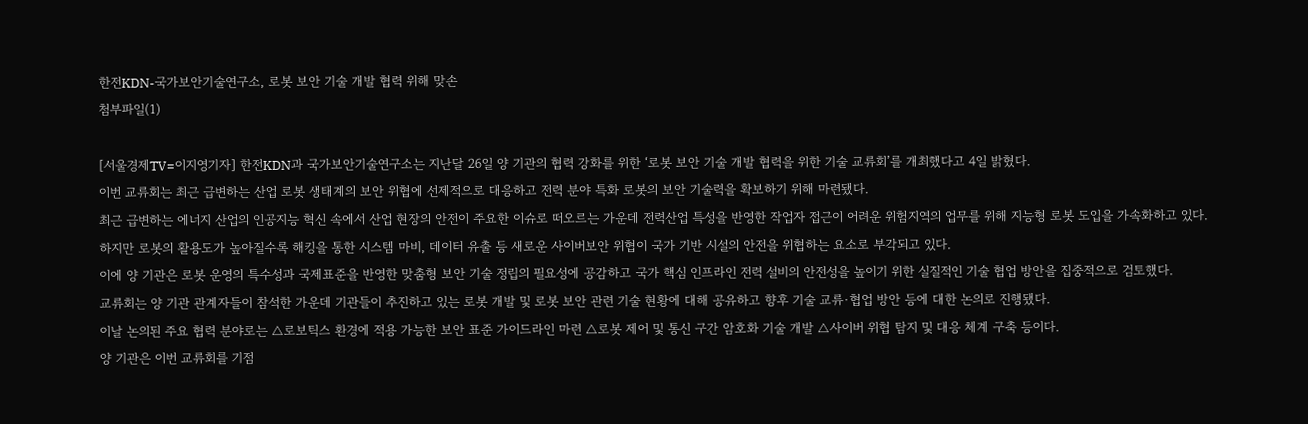한전KDN-국가보안기술연구소, 로봇 보안 기술 개발 협력 위해 맞손
첨부파일(1)

[서울경제TV=이지영기자] 한전KDN과 국가보안기술연구소는 지난달 26일 양 기관의 협력 강화를 위한 ‘로봇 보안 기술 개발 협력을 위한 기술 교류회’를 개최했다고 4일 밝혔다.
이번 교류회는 최근 급변하는 산업 로봇 생태계의 보안 위협에 선제적으로 대응하고 전력 분야 특화 로봇의 보안 기술력을 확보하기 위해 마련됐다.
최근 급변하는 에너지 산업의 인공지능 혁신 속에서 산업 현장의 안전이 주요한 이슈로 떠오르는 가운데 전력산업 특성을 반영한 작업자 접근이 어려운 위험지역의 업무를 위해 지능형 로봇 도입을 가속화하고 있다.
하지만 로봇의 활용도가 높아질수록 해킹을 통한 시스템 마비, 데이터 유출 등 새로운 사이버보안 위협이 국가 기반 시설의 안전을 위협하는 요소로 부각되고 있다.
이에 양 기관은 로봇 운영의 특수성과 국제표준을 반영한 맞춤형 보안 기술 정립의 필요성에 공감하고 국가 핵심 인프라인 전력 설비의 안전성을 높이기 위한 실질적인 기술 협업 방안을 집중적으로 검토했다.
교류회는 양 기관 관계자들이 참석한 가운데 기관들이 추진하고 있는 로봇 개발 및 로봇 보안 관련 기술 현황에 대해 공유하고 향후 기술 교류·협업 방안 등에 대한 논의로 진행됐다.
이날 논의된 주요 협력 분야로는 △로보틱스 환경에 적용 가능한 보안 표준 가이드라인 마련 △로봇 제어 및 통신 구간 암호화 기술 개발 △사이버 위협 탐지 및 대응 체계 구축 등이다.
양 기관은 이번 교류회를 기점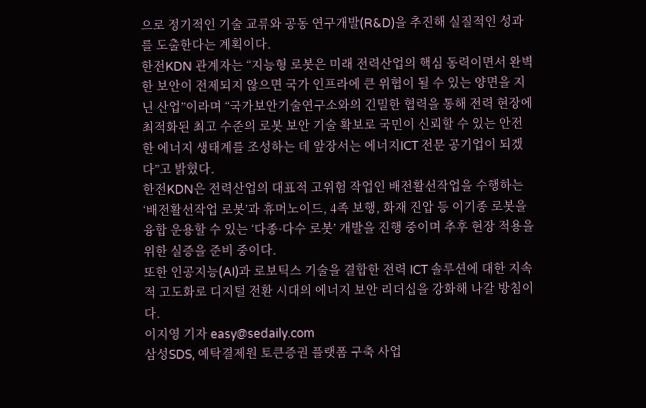으로 정기적인 기술 교류와 공동 연구개발(R&D)을 추진해 실질적인 성과를 도출한다는 계획이다.
한전KDN 관계자는 “지능형 로봇은 미래 전력산업의 핵심 동력이면서 완벽한 보안이 전제되지 않으면 국가 인프라에 큰 위협이 될 수 있는 양면을 지닌 산업”이라며 “국가보안기술연구소와의 긴밀한 협력을 통해 전력 현장에 최적화된 최고 수준의 로봇 보안 기술 확보로 국민이 신뢰할 수 있는 안전한 에너지 생태계를 조성하는 데 앞장서는 에너지ICT 전문 공기업이 되겠다”고 밝혔다.
한전KDN은 전력산업의 대표적 고위험 작업인 배전활선작업을 수행하는 ‘배전활선작업 로봇’과 휴머노이드, 4족 보행, 화재 진압 등 이기종 로봇을 융합 운용할 수 있는 ‘다종·다수 로봇’ 개발을 진행 중이며 추후 현장 적용을 위한 실증을 준비 중이다.
또한 인공지능(AI)과 로보틱스 기술을 결합한 전력 ICT 솔루션에 대한 지속적 고도화로 디지털 전환 시대의 에너지 보안 리더십을 강화해 나갈 방침이다.
이지영 기자 easy@sedaily.com
삼성SDS, 예탁결제원 토큰증권 플랫폼 구축 사업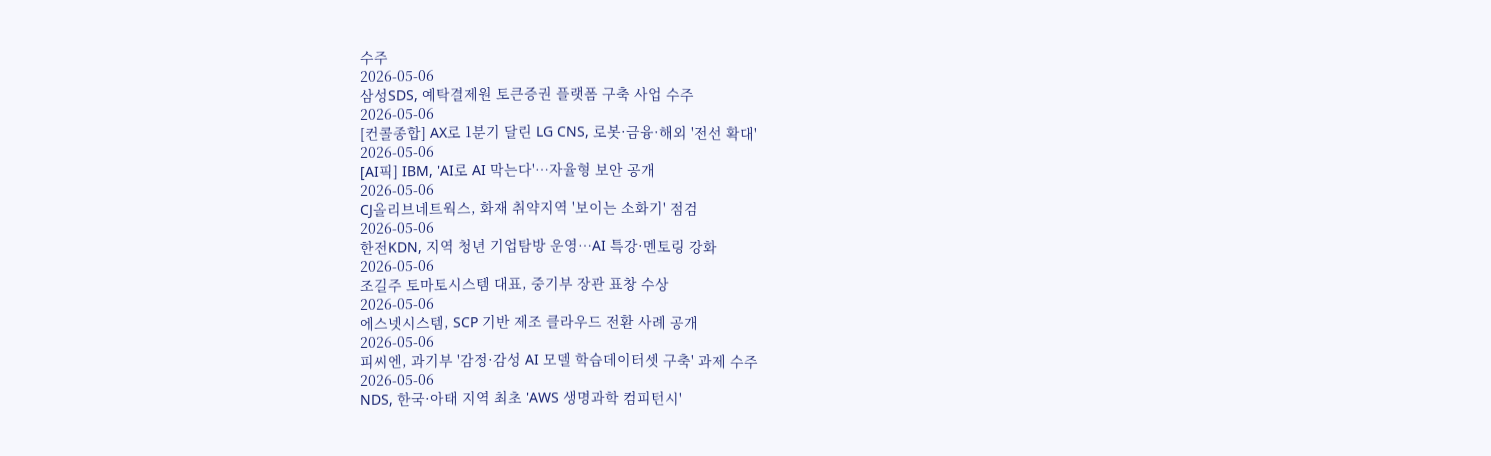수주
2026-05-06
삼성SDS, 예탁결제원 토큰증권 플랫폼 구축 사업 수주
2026-05-06
[컨콜종합] AX로 1분기 달린 LG CNS, 로봇·금융·해외 '전선 확대'
2026-05-06
[AI픽] IBM, 'AI로 AI 막는다'…자율형 보안 공개
2026-05-06
CJ올리브네트웍스, 화재 취약지역 '보이는 소화기' 점검
2026-05-06
한전KDN, 지역 청년 기업탐방 운영…AI 특강·멘토링 강화
2026-05-06
조길주 토마토시스템 대표, 중기부 장관 표창 수상
2026-05-06
에스넷시스템, SCP 기반 제조 클라우드 전환 사례 공개
2026-05-06
피씨엔, 과기부 '감정·감성 AI 모델 학습데이터셋 구축' 과제 수주
2026-05-06
NDS, 한국·아태 지역 최초 'AWS 생명과학 컴피턴시'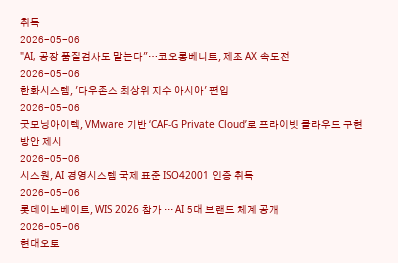취득
2026-05-06
"AI, 공장 품질검사도 맡는다"…코오롱베니트, 제조 AX 속도전
2026-05-06
한화시스템, '다우존스 최상위 지수 아시아' 편입
2026-05-06
굿모닝아이텍, VMware 기반 ‘CAF-G Private Cloud’로 프라이빗 클라우드 구현 방안 제시
2026-05-06
시스원, AI 경영시스템 국제 표준 ISO42001 인증 취득
2026-05-06
롯데이노베이트, WIS 2026 참가 ··· AI 5대 브랜드 체계 공개
2026-05-06
현대오토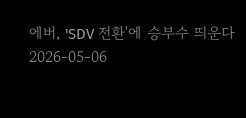에버, 'SDV 전환'에 승부수 띄운다
2026-05-06